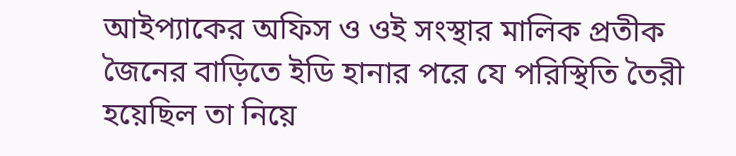আইপ্যাকের অফিস ও ওই সংস্থার মালিক প্রতীক জৈনের বাড়িতে ইডি হানার পরে যে পরিস্থিতি তৈরী হয়েছিল তা নিয়ে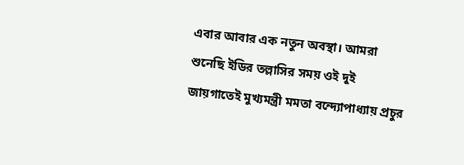এবার আবার এক নতুন অবস্থা। আমরা শুনেছি ইডির তল্লাসির সময় ওই দুই জায়গাতেই মুখ্যমন্ত্রী মমতা বন্দ্যোপাধ্যায় প্রচুর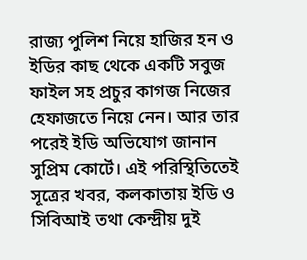রাজ্য পুলিশ নিয়ে হাজির হন ও ইডির কাছ থেকে একটি সবুজ ফাইল সহ প্রচুর কাগজ নিজের হেফাজতে নিয়ে নেন। আর তার পরেই ইডি অভিযোগ জানান সুপ্রিম কোর্টে। এই পরিস্থিতিতেই সূত্রের খবর, কলকাতায় ইডি ও সিবিআই তথা কেন্দ্রীয় দুই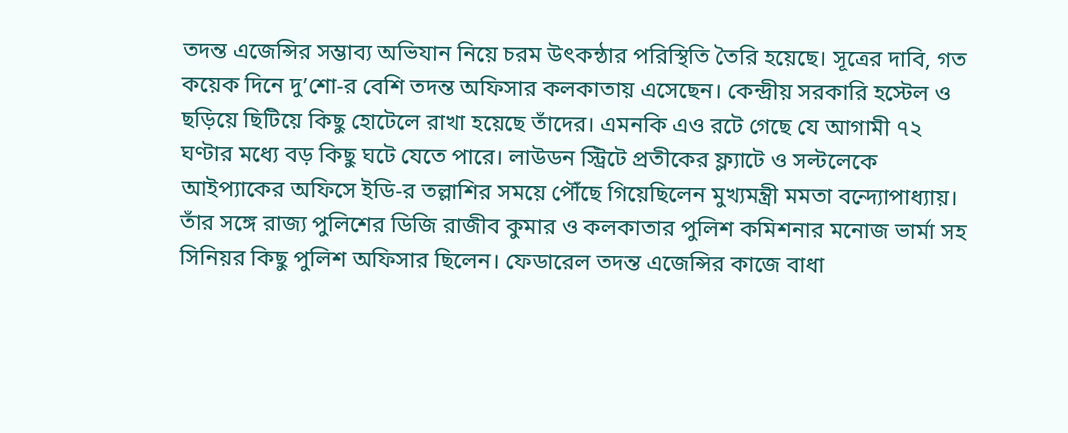তদন্ত এজেন্সির সম্ভাব্য অভিযান নিয়ে চরম উৎকন্ঠার পরিস্থিতি তৈরি হয়েছে। সূত্রের দাবি, গত কয়েক দিনে দু’শো-র বেশি তদন্ত অফিসার কলকাতায় এসেছেন। কেন্দ্রীয় সরকারি হস্টেল ও ছড়িয়ে ছিটিয়ে কিছু হোটেলে রাখা হয়েছে তাঁদের। এমনকি এও রটে গেছে যে আগামী ৭২ ঘণ্টার মধ্যে বড় কিছু ঘটে যেতে পারে। লাউডন স্ট্রিটে প্রতীকের ফ্ল্যাটে ও সল্টলেকে আইপ্যাকের অফিসে ইডি-র তল্লাশির সময়ে পৌঁছে গিয়েছিলেন মুখ্যমন্ত্রী মমতা বন্দ্যোপাধ্যায়। তাঁর সঙ্গে রাজ্য পুলিশের ডিজি রাজীব কুমার ও কলকাতার পুলিশ কমিশনার মনোজ ভার্মা সহ সিনিয়র কিছু পুলিশ অফিসার ছিলেন। ফেডারেল তদন্ত এজেন্সির কাজে বাধা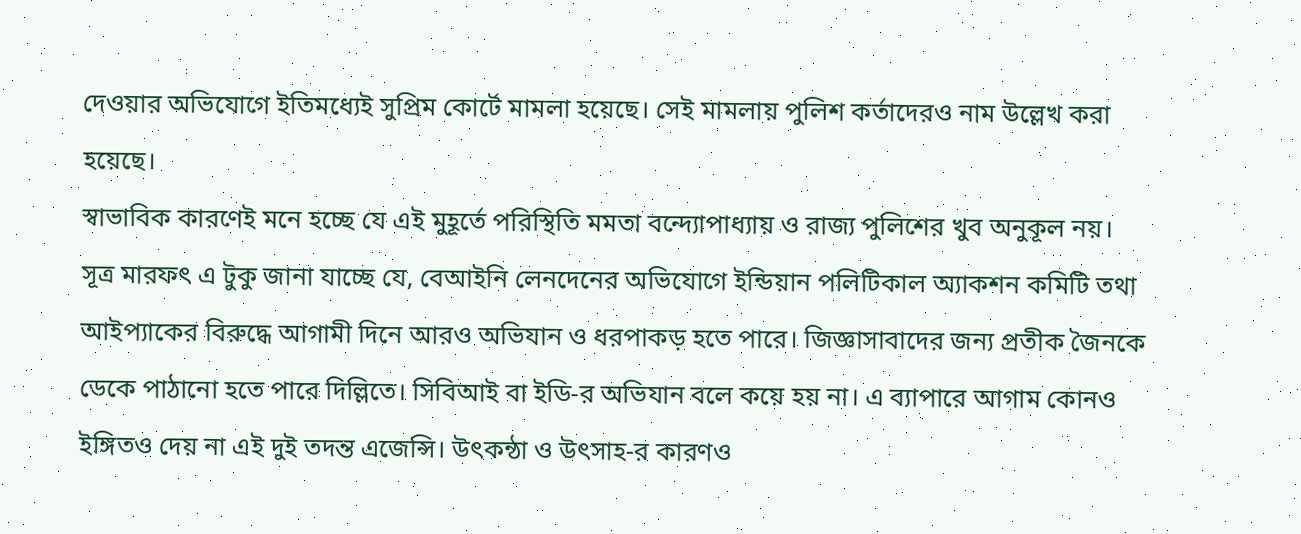দেওয়ার অভিযোগে ইতিমধ্যেই সুপ্রিম কোর্টে মামলা হয়েছে। সেই মামলায় পুলিশ কর্তাদেরও নাম উল্লেখ করা হয়েছে।
স্বাভাবিক কারণেই মনে হচ্ছে যে এই মুহূর্তে পরিস্থিতি মমতা বন্দ্যোপাধ্যায় ও রাজ্য পুলিশের খুব অনুকূল নয়। সূত্র মারফৎ এ টুকু জানা যাচ্ছে যে, বেআইনি লেনদেনের অভিযোগে ইন্ডিয়ান পলিটিকাল অ্যাকশন কমিটি তথা আইপ্যাকের বিরুদ্ধে আগামী দিনে আরও অভিযান ও ধরপাকড় হতে পারে। জিজ্ঞাসাবাদের জন্য প্রতীক জৈনকে ডেকে পাঠানো হতে পারে দিল্লিতে। সিবিআই বা ইডি-র অভিযান বলে কয়ে হয় না। এ ব্যাপারে আগাম কোনও ইঙ্গিতও দেয় না এই দুই তদন্ত এজেন্সি। উৎকন্ঠা ও উৎসাহ-র কারণও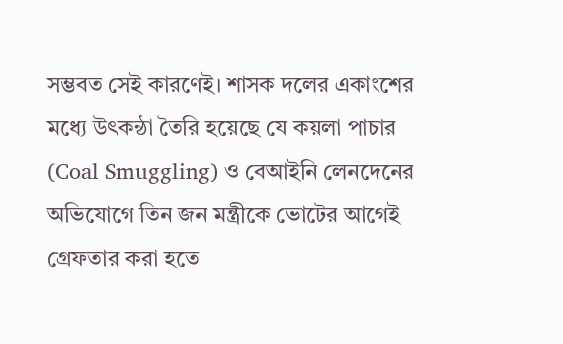সম্ভবত সেই কারণেই। শাসক দলের একাংশের মধ্যে উৎকন্ঠা তৈরি হয়েছে যে কয়লা পাচার (Coal Smuggling) ও বেআইনি লেনদেনের অভিযোগে তিন জন মন্ত্রীকে ভোটের আগেই গ্রেফতার করা হতে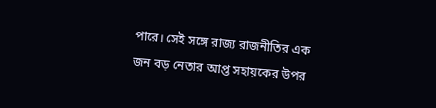পারে। সেই সঙ্গে রাজ্য রাজনীতির এক জন বড় নেতার আপ্ত সহায়কের উপর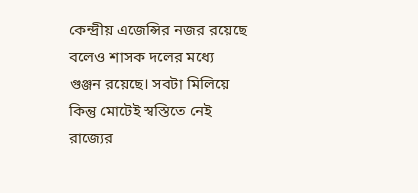কেন্দ্রীয় এজেন্সির নজর রয়েছে বলেও শাসক দলের মধ্যে গুঞ্জন রয়েছে। সবটা মিলিয়ে কিন্তু মোটেই স্বস্তিতে নেই রাজ্যের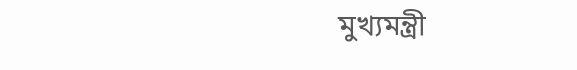মুখ্যমন্ত্রী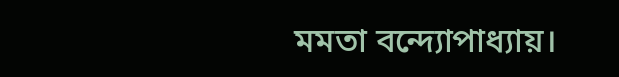মমতা বন্দ্যোপাধ্যায়।